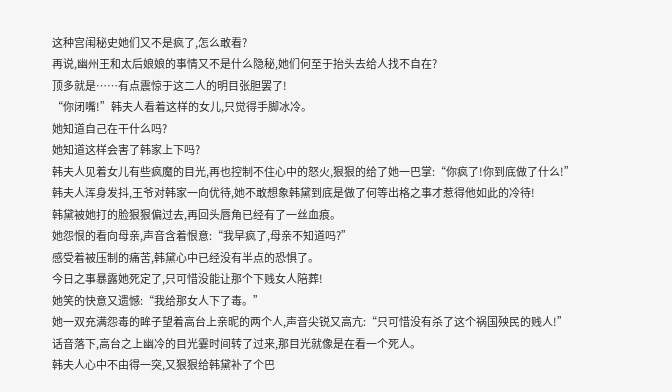这种宫闱秘史她们又不是疯了,怎么敢看?
再说,幽州王和太后娘娘的事情又不是什么隐秘,她们何至于抬头去给人找不自在?
顶多就是……有点震惊于这二人的明目张胆罢了!
“你闭嘴!”韩夫人看着这样的女儿,只觉得手脚冰冷。
她知道自己在干什么吗?
她知道这样会害了韩家上下吗?
韩夫人见着女儿有些疯魔的目光,再也控制不住心中的怒火,狠狠的给了她一巴掌:“你疯了!你到底做了什么!”
韩夫人浑身发抖,王爷对韩家一向优待,她不敢想象韩黛到底是做了何等出格之事才惹得他如此的冷待!
韩黛被她打的脸狠狠偏过去,再回头唇角已经有了一丝血痕。
她怨恨的看向母亲,声音含着恨意:“我早疯了,母亲不知道吗?”
感受着被压制的痛苦,韩黛心中已经没有半点的恐惧了。
今日之事暴露她死定了,只可惜没能让那个下贱女人陪葬!
她笑的快意又遗憾:“我给那女人下了毒。”
她一双充满怨毒的眸子望着高台上亲昵的两个人,声音尖锐又高亢:“只可惜没有杀了这个祸国殃民的贱人!”
话音落下,高台之上幽冷的目光霎时间转了过来,那目光就像是在看一个死人。
韩夫人心中不由得一突,又狠狠给韩黛补了个巴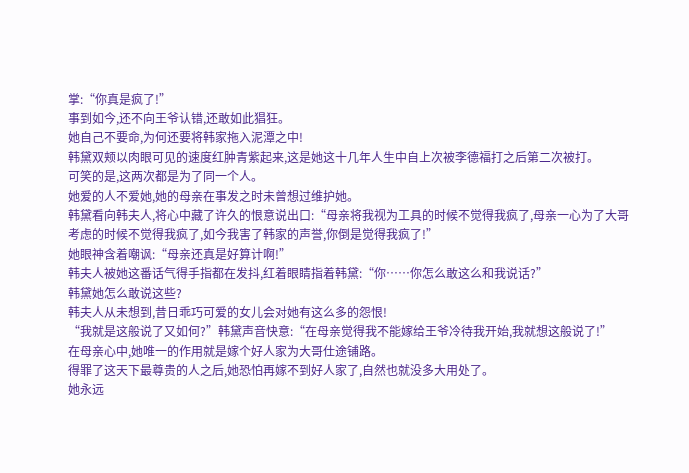掌:“你真是疯了!”
事到如今,还不向王爷认错,还敢如此猖狂。
她自己不要命,为何还要将韩家拖入泥潭之中!
韩黛双颊以肉眼可见的速度红肿青紫起来,这是她这十几年人生中自上次被李德福打之后第二次被打。
可笑的是,这两次都是为了同一个人。
她爱的人不爱她,她的母亲在事发之时未曾想过维护她。
韩黛看向韩夫人,将心中藏了许久的恨意说出口:“母亲将我视为工具的时候不觉得我疯了,母亲一心为了大哥考虑的时候不觉得我疯了,如今我害了韩家的声誉,你倒是觉得我疯了!”
她眼神含着嘲讽:“母亲还真是好算计啊!”
韩夫人被她这番话气得手指都在发抖,红着眼睛指着韩黛:“你……你怎么敢这么和我说话?”
韩黛她怎么敢说这些?
韩夫人从未想到,昔日乖巧可爱的女儿会对她有这么多的怨恨!
“我就是这般说了又如何?”韩黛声音快意:“在母亲觉得我不能嫁给王爷冷待我开始,我就想这般说了!”
在母亲心中,她唯一的作用就是嫁个好人家为大哥仕途铺路。
得罪了这天下最尊贵的人之后,她恐怕再嫁不到好人家了,自然也就没多大用处了。
她永远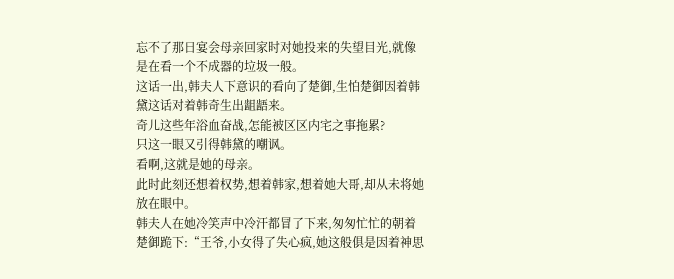忘不了那日宴会母亲回家时对她投来的失望目光,就像是在看一个不成器的垃圾一般。
这话一出,韩夫人下意识的看向了楚御,生怕楚御因着韩黛这话对着韩奇生出龃龉来。
奇儿这些年浴血奋战,怎能被区区内宅之事拖累?
只这一眼又引得韩黛的嘲讽。
看啊,这就是她的母亲。
此时此刻还想着权势,想着韩家,想着她大哥,却从未将她放在眼中。
韩夫人在她冷笑声中冷汗都冒了下来,匆匆忙忙的朝着楚御跪下:“王爷,小女得了失心疯,她这般俱是因着神思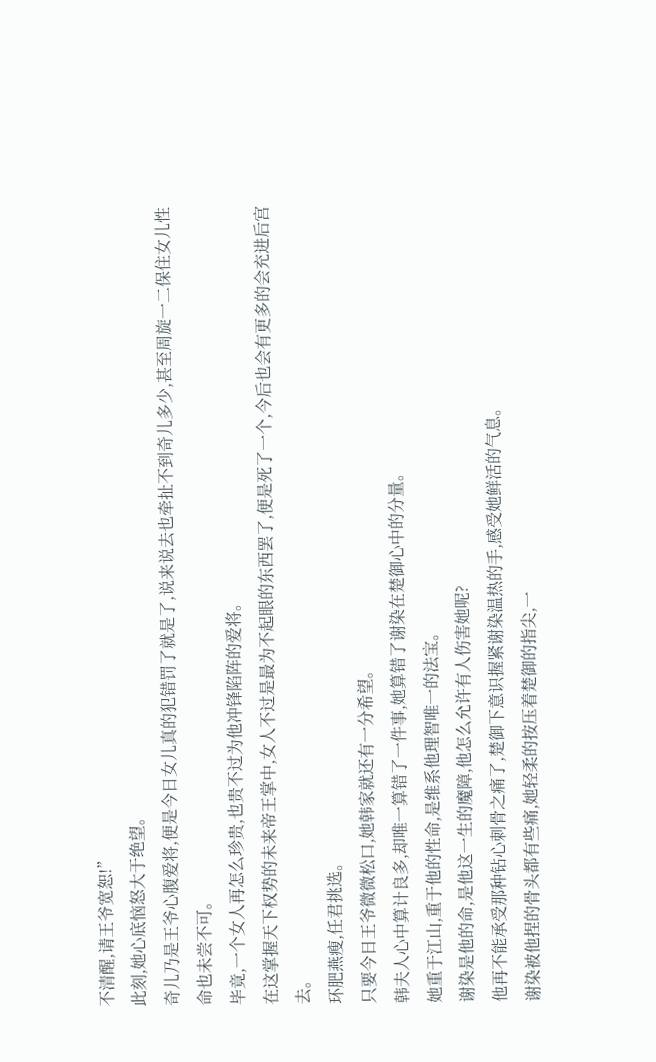不清醒,请王爷宽恕!”
此刻,她心底恼怒大于绝望。
奇儿乃是王爷心腹爱将,便是今日女儿真的犯错罚了就是了,说来说去也牵扯不到奇儿多少,甚至周旋一二保住女儿性命也未尝不可。
毕竟,一个女人再怎么珍贵,也贵不过为他冲锋陷阵的爱将。
在这掌握天下权势的未来帝王掌中,女人不过是最为不起眼的东西罢了,便是死了一个,今后也会有更多的会充进后宫去。
环肥燕瘦,任君挑选。
只要今日王爷微微松口,她韩家就还有一分希望。
韩夫人心中算计良多,却唯一算错了一件事,她算错了谢染在楚御心中的分量。
她重于江山,重于他的性命,是维系他理智唯一的法宝。
谢染是他的命,是他这一生的魔障,他怎么允许有人伤害她呢?
他再不能承受那种钻心刺骨之痛了,楚御下意识握紧谢染温热的手,感受她鲜活的气息。
谢染被他捏的骨头都有些痛,她轻柔的按压着楚御的指尖,一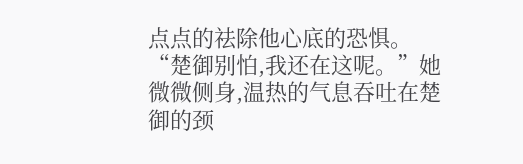点点的祛除他心底的恐惧。
“楚御别怕,我还在这呢。”她微微侧身,温热的气息吞吐在楚御的颈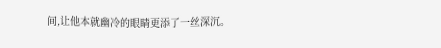间,让他本就幽冷的眼睛更添了一丝深沉。